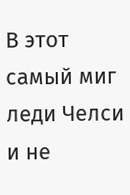В этот самый миг леди Челси и не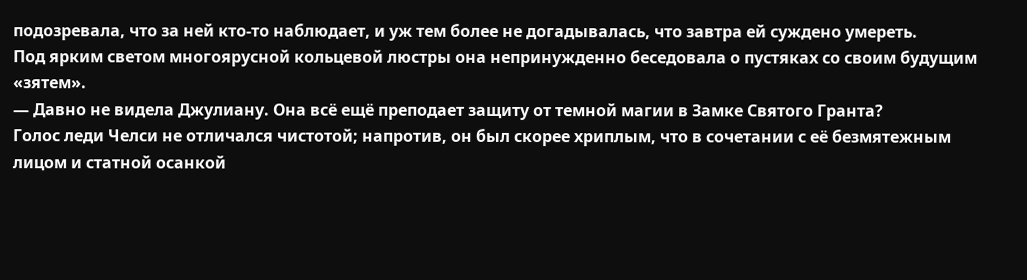подозревала, что за ней кто-то наблюдает, и уж тем более не догадывалась, что завтра ей суждено умереть.
Под ярким светом многоярусной кольцевой люстры она непринужденно беседовала о пустяках со своим будущим «зятем».
— Давно не видела Джулиану. Она всё ещё преподает защиту от темной магии в Замке Святого Гранта?
Голос леди Челси не отличался чистотой; напротив, он был скорее хриплым, что в сочетании с её безмятежным лицом и статной осанкой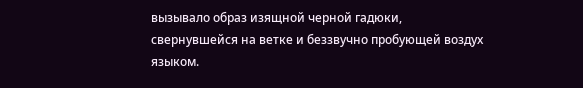вызывало образ изящной черной гадюки, свернувшейся на ветке и беззвучно пробующей воздух языком.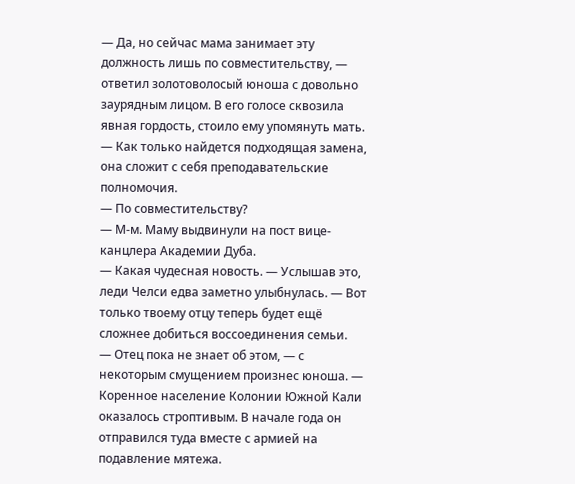— Да, но сейчас мама занимает эту должность лишь по совместительству, — ответил золотоволосый юноша с довольно заурядным лицом. В его голосе сквозила явная гордость, стоило ему упомянуть мать. — Как только найдется подходящая замена, она сложит с себя преподавательские полномочия.
— По совместительству?
— М-м. Маму выдвинули на пост вице-канцлера Академии Дуба.
— Какая чудесная новость. — Услышав это, леди Челси едва заметно улыбнулась. — Вот только твоему отцу теперь будет ещё сложнее добиться воссоединения семьи.
— Отец пока не знает об этом, — с некоторым смущением произнес юноша. — Коренное население Колонии Южной Кали оказалось строптивым. В начале года он отправился туда вместе с армией на подавление мятежа.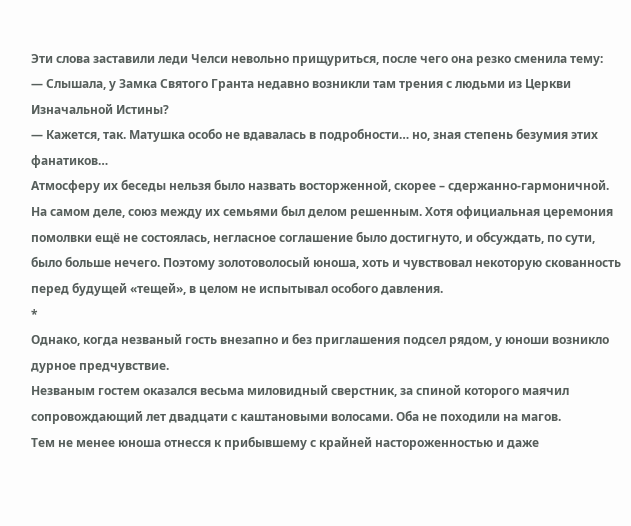Эти слова заставили леди Челси невольно прищуриться, после чего она резко сменила тему:
— Слышала, у Замка Святого Гранта недавно возникли там трения с людьми из Церкви Изначальной Истины?
— Кажется, так. Матушка особо не вдавалась в подробности… но, зная степень безумия этих фанатиков…
Атмосферу их беседы нельзя было назвать восторженной, скорее – сдержанно-гармоничной.
На самом деле, союз между их семьями был делом решенным. Хотя официальная церемония помолвки ещё не состоялась, негласное соглашение было достигнуто, и обсуждать, по сути, было больше нечего. Поэтому золотоволосый юноша, хоть и чувствовал некоторую скованность перед будущей «тещей», в целом не испытывал особого давления.
*
Однако, когда незваный гость внезапно и без приглашения подсел рядом, у юноши возникло дурное предчувствие.
Незваным гостем оказался весьма миловидный сверстник, за спиной которого маячил сопровождающий лет двадцати с каштановыми волосами. Оба не походили на магов.
Тем не менее юноша отнесся к прибывшему с крайней настороженностью и даже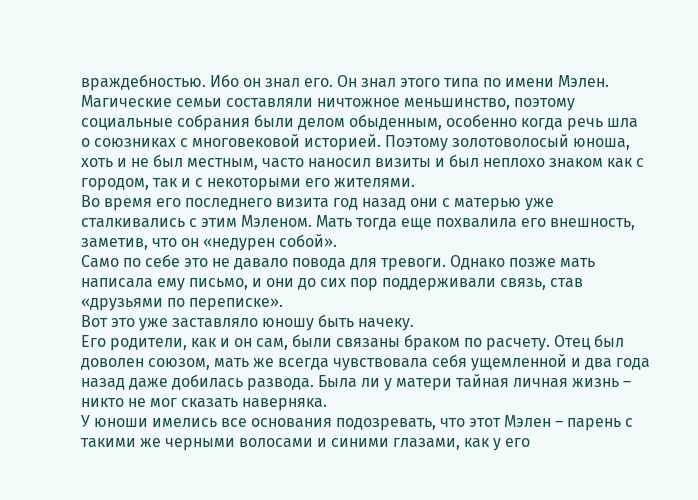враждебностью. Ибо он знал его. Он знал этого типа по имени Мэлен.
Магические семьи составляли ничтожное меньшинство, поэтому социальные собрания были делом обыденным, особенно когда речь шла о союзниках с многовековой историей. Поэтому золотоволосый юноша, хоть и не был местным, часто наносил визиты и был неплохо знаком как с городом, так и с некоторыми его жителями.
Во время его последнего визита год назад они с матерью уже сталкивались с этим Мэленом. Мать тогда еще похвалила его внешность, заметив, что он «недурен собой».
Само по себе это не давало повода для тревоги. Однако позже мать написала ему письмо, и они до сих пор поддерживали связь, став «друзьями по переписке».
Вот это уже заставляло юношу быть начеку.
Его родители, как и он сам, были связаны браком по расчету. Отец был доволен союзом, мать же всегда чувствовала себя ущемленной и два года назад даже добилась развода. Была ли у матери тайная личная жизнь – никто не мог сказать наверняка.
У юноши имелись все основания подозревать, что этот Мэлен – парень с такими же черными волосами и синими глазами, как у его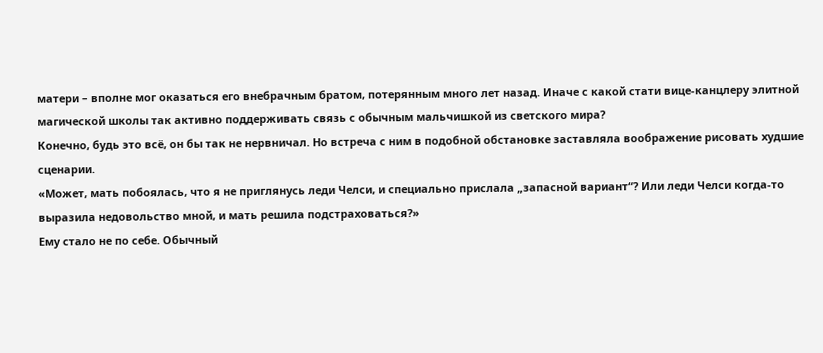матери – вполне мог оказаться его внебрачным братом, потерянным много лет назад. Иначе с какой стати вице-канцлеру элитной магической школы так активно поддерживать связь с обычным мальчишкой из светского мира?
Конечно, будь это всё, он бы так не нервничал. Но встреча с ним в подобной обстановке заставляла воображение рисовать худшие сценарии.
«Может, мать побоялась, что я не приглянусь леди Челси, и специально прислала „запасной вариант“? Или леди Челси когда-то выразила недовольство мной, и мать решила подстраховаться?»
Ему стало не по себе. Обычный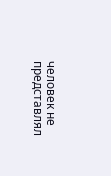человек не представлял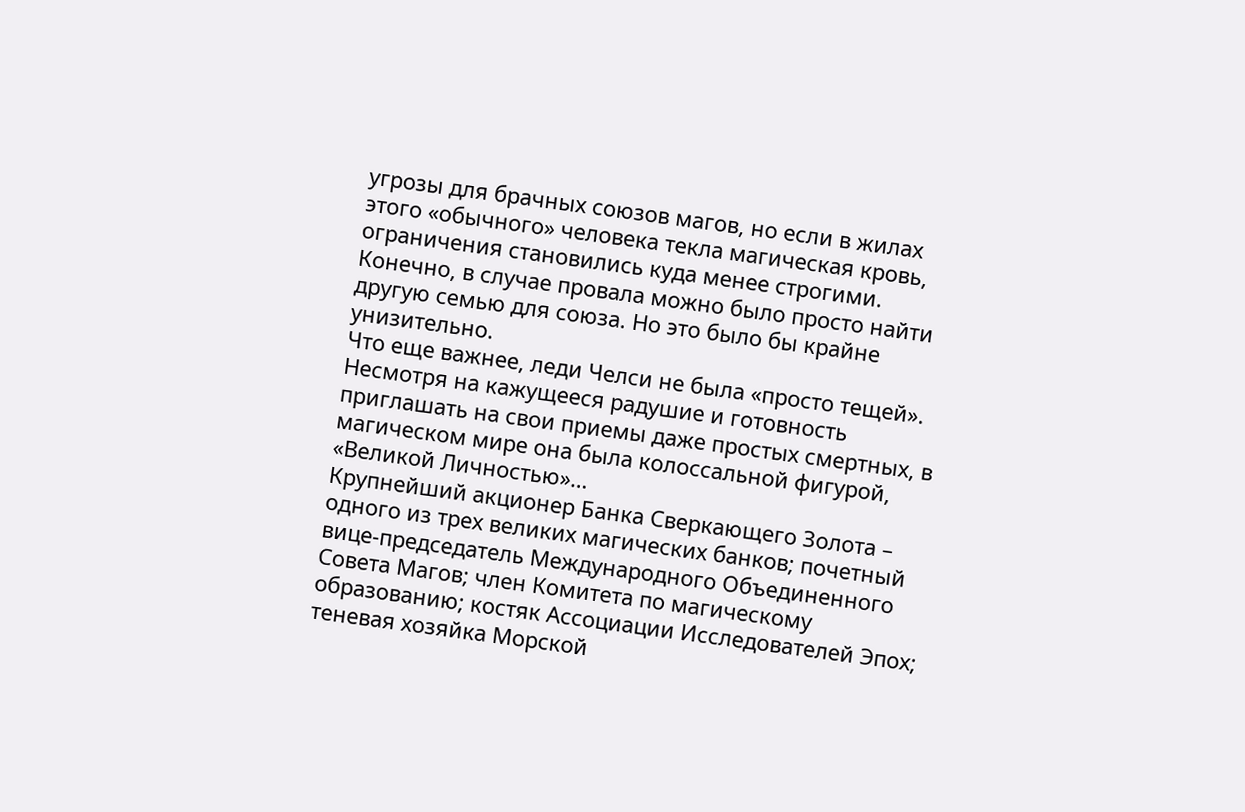угрозы для брачных союзов магов, но если в жилах этого «обычного» человека текла магическая кровь, ограничения становились куда менее строгими.
Конечно, в случае провала можно было просто найти другую семью для союза. Но это было бы крайне унизительно.
Что еще важнее, леди Челси не была «просто тещей». Несмотря на кажущееся радушие и готовность приглашать на свои приемы даже простых смертных, в магическом мире она была колоссальной фигурой, «Великой Личностью»…
Крупнейший акционер Банка Сверкающего Золота – одного из трех великих магических банков; почетный вице-председатель Международного Объединенного Совета Магов; член Комитета по магическому образованию; костяк Ассоциации Исследователей Эпох; теневая хозяйка Морской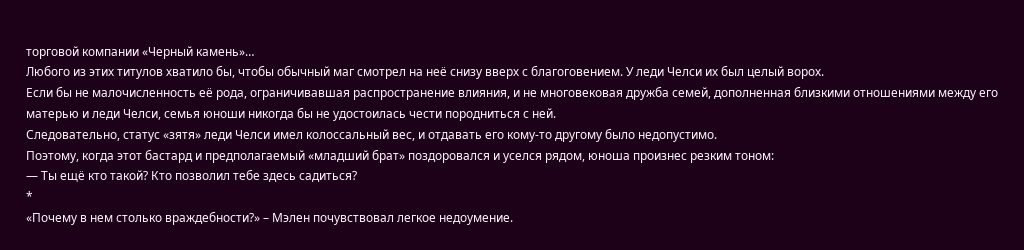торговой компании «Черный камень»…
Любого из этих титулов хватило бы, чтобы обычный маг смотрел на неё снизу вверх с благоговением. У леди Челси их был целый ворох.
Если бы не малочисленность её рода, ограничивавшая распространение влияния, и не многовековая дружба семей, дополненная близкими отношениями между его матерью и леди Челси, семья юноши никогда бы не удостоилась чести породниться с ней.
Следовательно, статус «зятя» леди Челси имел колоссальный вес, и отдавать его кому-то другому было недопустимо.
Поэтому, когда этот бастард и предполагаемый «младший брат» поздоровался и уселся рядом, юноша произнес резким тоном:
— Ты ещё кто такой? Кто позволил тебе здесь садиться?
*
«Почему в нем столько враждебности?» – Мэлен почувствовал легкое недоумение.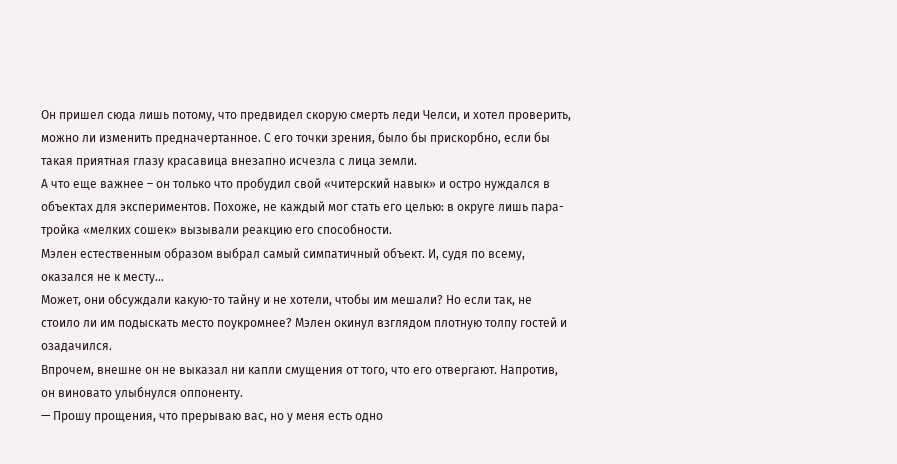Он пришел сюда лишь потому, что предвидел скорую смерть леди Челси, и хотел проверить, можно ли изменить предначертанное. С его точки зрения, было бы прискорбно, если бы такая приятная глазу красавица внезапно исчезла с лица земли.
А что еще важнее – он только что пробудил свой «читерский навык» и остро нуждался в объектах для экспериментов. Похоже, не каждый мог стать его целью: в округе лишь пара-тройка «мелких сошек» вызывали реакцию его способности.
Мэлен естественным образом выбрал самый симпатичный объект. И, судя по всему, оказался не к месту…
Может, они обсуждали какую-то тайну и не хотели, чтобы им мешали? Но если так, не стоило ли им подыскать место поукромнее? Мэлен окинул взглядом плотную толпу гостей и озадачился.
Впрочем, внешне он не выказал ни капли смущения от того, что его отвергают. Напротив, он виновато улыбнулся оппоненту.
— Прошу прощения, что прерываю вас, но у меня есть одно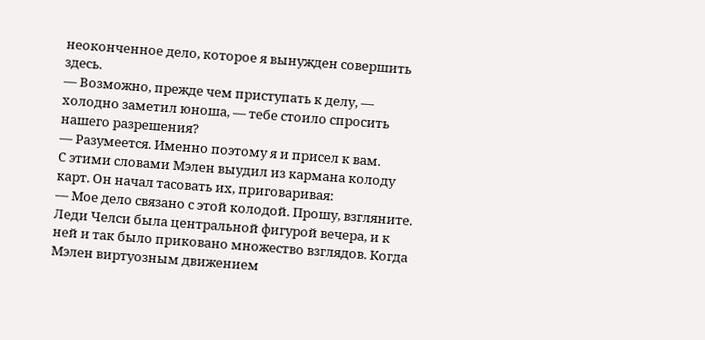неоконченное дело, которое я вынужден совершить здесь.
— Возможно, прежде чем приступать к делу, — холодно заметил юноша, — тебе стоило спросить нашего разрешения?
— Разумеется. Именно поэтому я и присел к вам.
С этими словами Мэлен выудил из кармана колоду карт. Он начал тасовать их, приговаривая:
— Мое дело связано с этой колодой. Прошу, взгляните.
Леди Челси была центральной фигурой вечера, и к ней и так было приковано множество взглядов. Когда Мэлен виртуозным движением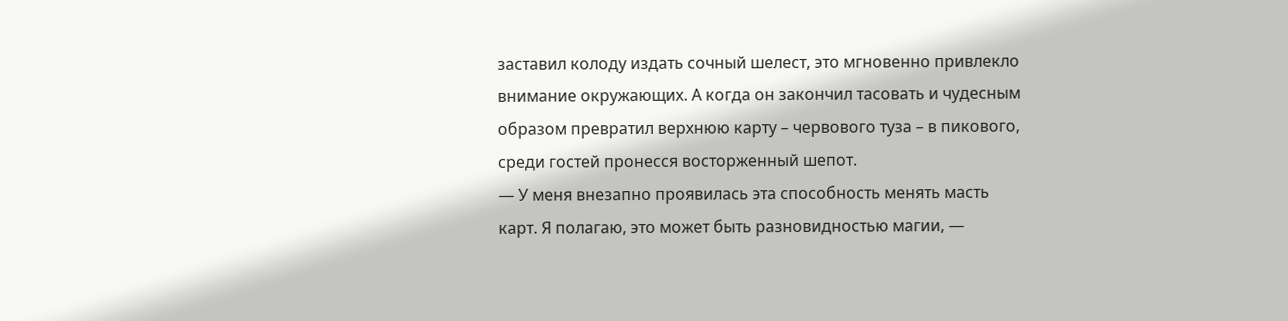заставил колоду издать сочный шелест, это мгновенно привлекло внимание окружающих. А когда он закончил тасовать и чудесным образом превратил верхнюю карту – червового туза – в пикового, среди гостей пронесся восторженный шепот.
— У меня внезапно проявилась эта способность менять масть карт. Я полагаю, это может быть разновидностью магии, —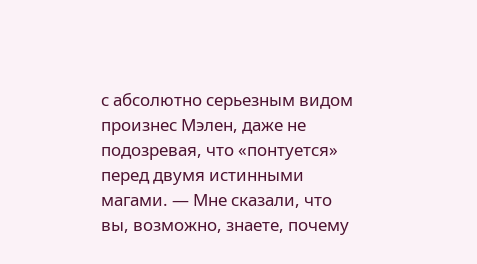с абсолютно серьезным видом произнес Мэлен, даже не подозревая, что «понтуется» перед двумя истинными магами. — Мне сказали, что вы, возможно, знаете, почему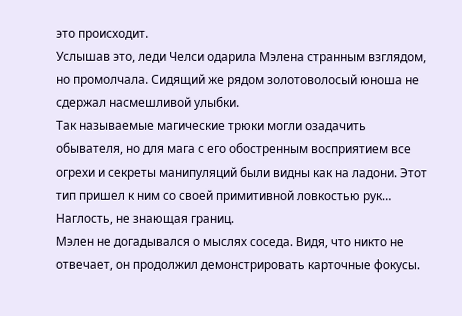это происходит.
Услышав это, леди Челси одарила Мэлена странным взглядом, но промолчала. Сидящий же рядом золотоволосый юноша не сдержал насмешливой улыбки.
Так называемые магические трюки могли озадачить обывателя, но для мага с его обостренным восприятием все огрехи и секреты манипуляций были видны как на ладони. Этот тип пришел к ним со своей примитивной ловкостью рук… Наглость, не знающая границ.
Мэлен не догадывался о мыслях соседа. Видя, что никто не отвечает, он продолжил демонстрировать карточные фокусы.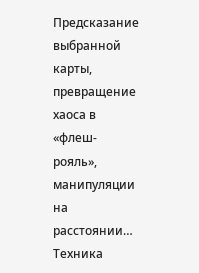Предсказание выбранной карты, превращение хаоса в «флеш-рояль», манипуляции на расстоянии…
Техника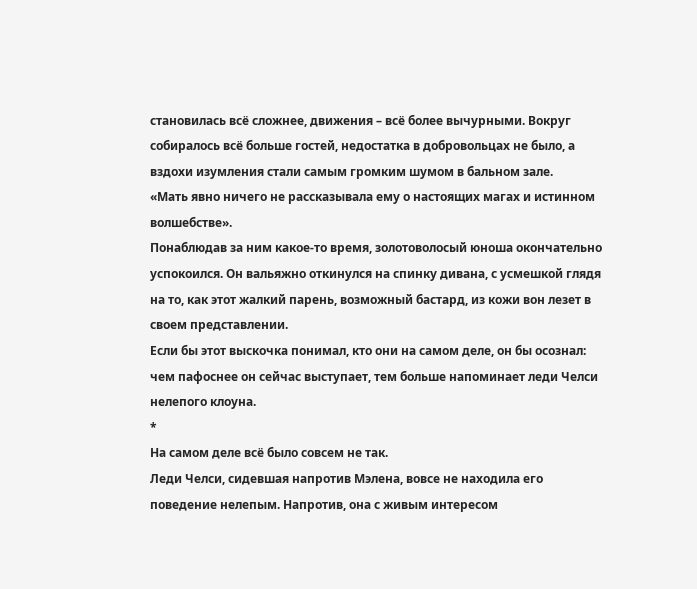становилась всё сложнее, движения – всё более вычурными. Вокруг собиралось всё больше гостей, недостатка в добровольцах не было, а вздохи изумления стали самым громким шумом в бальном зале.
«Мать явно ничего не рассказывала ему о настоящих магах и истинном волшебстве».
Понаблюдав за ним какое-то время, золотоволосый юноша окончательно успокоился. Он вальяжно откинулся на спинку дивана, с усмешкой глядя на то, как этот жалкий парень, возможный бастард, из кожи вон лезет в своем представлении.
Если бы этот выскочка понимал, кто они на самом деле, он бы осознал: чем пафоснее он сейчас выступает, тем больше напоминает леди Челси нелепого клоуна.
*
На самом деле всё было совсем не так.
Леди Челси, сидевшая напротив Мэлена, вовсе не находила его поведение нелепым. Напротив, она с живым интересом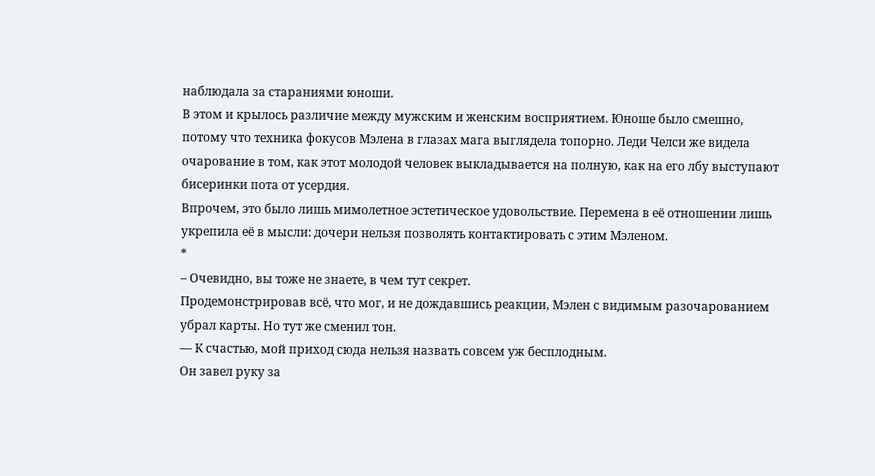наблюдала за стараниями юноши.
В этом и крылось различие между мужским и женским восприятием. Юноше было смешно, потому что техника фокусов Мэлена в глазах мага выглядела топорно. Леди Челси же видела очарование в том, как этот молодой человек выкладывается на полную, как на его лбу выступают бисеринки пота от усердия.
Впрочем, это было лишь мимолетное эстетическое удовольствие. Перемена в её отношении лишь укрепила её в мысли: дочери нельзя позволять контактировать с этим Мэленом.
*
– Очевидно, вы тоже не знаете, в чем тут секрет.
Продемонстрировав всё, что мог, и не дождавшись реакции, Мэлен с видимым разочарованием убрал карты. Но тут же сменил тон.
— К счастью, мой приход сюда нельзя назвать совсем уж бесплодным.
Он завел руку за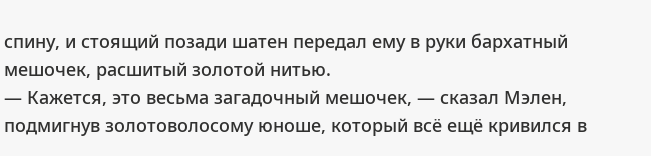спину, и стоящий позади шатен передал ему в руки бархатный мешочек, расшитый золотой нитью.
— Кажется, это весьма загадочный мешочек, — сказал Мэлен, подмигнув золотоволосому юноше, который всё ещё кривился в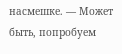насмешке. — Может быть, попробуем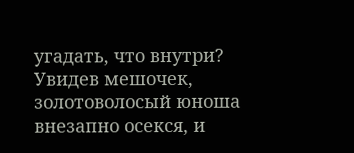угадать, что внутри?
Увидев мешочек, золотоволосый юноша внезапно осекся, и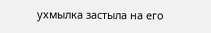ухмылка застыла на его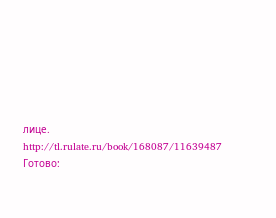лице.
http://tl.rulate.ru/book/168087/11639487
Готово: